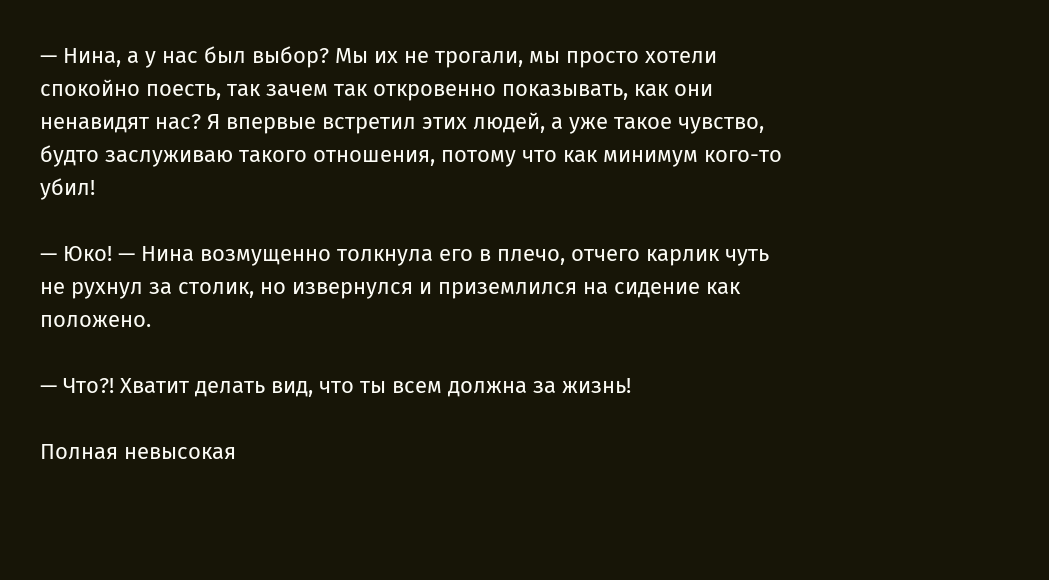— Нина, а у нас был выбор? Мы их не трогали, мы просто хотели спокойно поесть, так зачем так откровенно показывать, как они ненавидят нас? Я впервые встретил этих людей, а уже такое чувство, будто заслуживаю такого отношения, потому что как минимум кого-то убил!

— Юко! — Нина возмущенно толкнула его в плечо, отчего карлик чуть не рухнул за столик, но извернулся и приземлился на сидение как положено.

— Что?! Хватит делать вид, что ты всем должна за жизнь!

Полная невысокая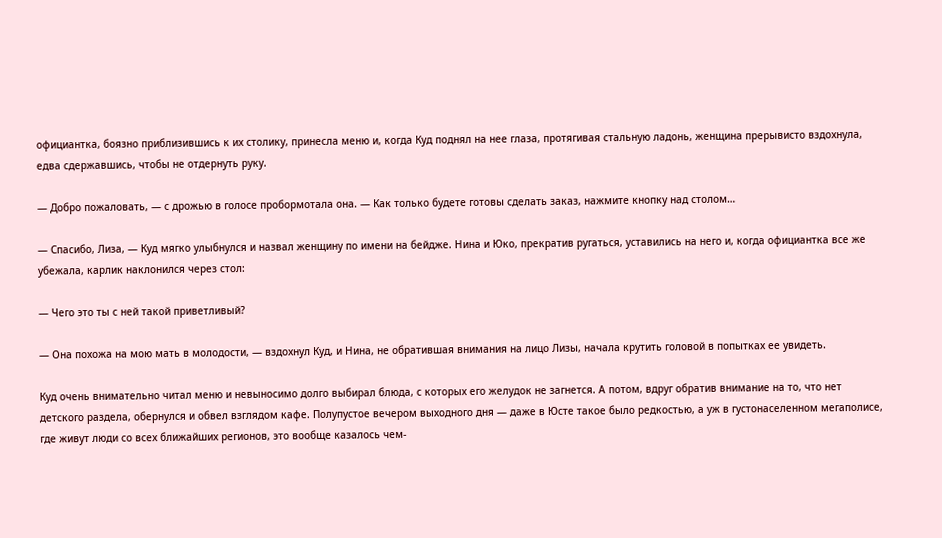официантка, боязно приблизившись к их столику, принесла меню и, когда Куд поднял на нее глаза, протягивая стальную ладонь, женщина прерывисто вздохнула, едва сдержавшись, чтобы не отдернуть руку.

— Добро пожаловать, — с дрожью в голосе пробормотала она. — Как только будете готовы сделать заказ, нажмите кнопку над столом…

— Спасибо, Лиза, — Куд мягко улыбнулся и назвал женщину по имени на бейдже. Нина и Юко, прекратив ругаться, уставились на него и, когда официантка все же убежала, карлик наклонился через стол:

— Чего это ты с ней такой приветливый?

— Она похожа на мою мать в молодости, — вздохнул Куд, и Нина, не обратившая внимания на лицо Лизы, начала крутить головой в попытках ее увидеть.

Куд очень внимательно читал меню и невыносимо долго выбирал блюда, с которых его желудок не загнется. А потом, вдруг обратив внимание на то, что нет детского раздела, обернулся и обвел взглядом кафе. Полупустое вечером выходного дня — даже в Юсте такое было редкостью, а уж в густонаселенном мегаполисе, где живут люди со всех ближайших регионов, это вообще казалось чем-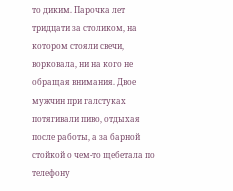то диким. Парочка лет тридцати за столиком, на котором стояли свечи, ворковала, ни на кого не обращая внимания. Двое мужчин при галстуках потягивали пиво, отдыхая после работы, а за барной стойкой о чем-то щебетала по телефону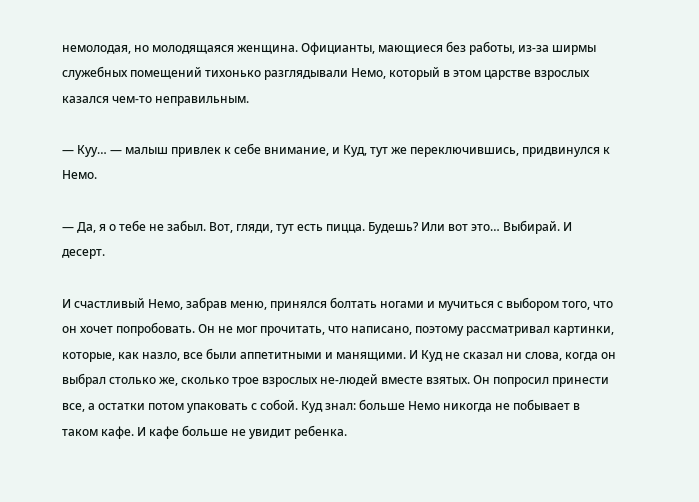немолодая, но молодящаяся женщина. Официанты, мающиеся без работы, из-за ширмы служебных помещений тихонько разглядывали Немо, который в этом царстве взрослых казался чем-то неправильным.

— Куу… — малыш привлек к себе внимание, и Куд, тут же переключившись, придвинулся к Немо.

— Да, я о тебе не забыл. Вот, гляди, тут есть пицца. Будешь? Или вот это… Выбирай. И десерт.

И счастливый Немо, забрав меню, принялся болтать ногами и мучиться с выбором того, что он хочет попробовать. Он не мог прочитать, что написано, поэтому рассматривал картинки, которые, как назло, все были аппетитными и манящими. И Куд не сказал ни слова, когда он выбрал столько же, сколько трое взрослых не-людей вместе взятых. Он попросил принести все, а остатки потом упаковать с собой. Куд знал: больше Немо никогда не побывает в таком кафе. И кафе больше не увидит ребенка.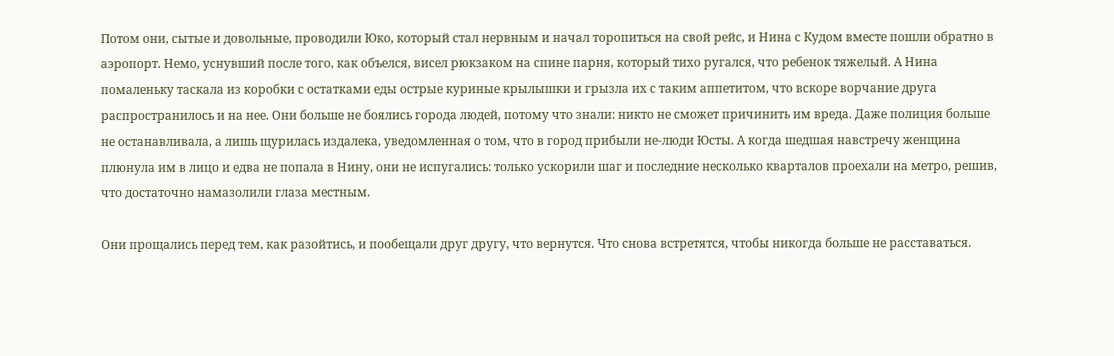Потом они, сытые и довольные, проводили Юко, который стал нервным и начал торопиться на свой рейс, и Нина с Кудом вместе пошли обратно в аэропорт. Немо, уснувший после того, как объелся, висел рюкзаком на спине парня, который тихо ругался, что ребенок тяжелый. А Нина помаленьку таскала из коробки с остатками еды острые куриные крылышки и грызла их с таким аппетитом, что вскоре ворчание друга распространилось и на нее. Они больше не боялись города людей, потому что знали: никто не сможет причинить им вреда. Даже полиция больше не останавливала, а лишь щурилась издалека, уведомленная о том, что в город прибыли не-люди Юсты. А когда шедшая навстречу женщина плюнула им в лицо и едва не попала в Нину, они не испугались: только ускорили шаг и последние несколько кварталов проехали на метро, решив, что достаточно намазолили глаза местным.

Они прощались перед тем, как разойтись, и пообещали друг другу, что вернутся. Что снова встретятся, чтобы никогда больше не расставаться.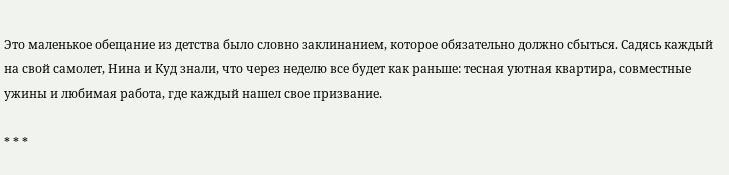Это маленькое обещание из детства было словно заклинанием, которое обязательно должно сбыться. Садясь каждый на свой самолет, Нина и Куд знали, что через неделю все будет как раньше: тесная уютная квартира, совместные ужины и любимая работа, где каждый нашел свое призвание.

* * *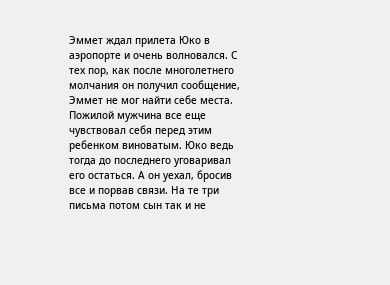Эммет ждал прилета Юко в аэропорте и очень волновался. С тех пор, как после многолетнего молчания он получил сообщение, Эммет не мог найти себе места. Пожилой мужчина все еще чувствовал себя перед этим ребенком виноватым. Юко ведь тогда до последнего уговаривал его остаться. А он уехал, бросив все и порвав связи. На те три письма потом сын так и не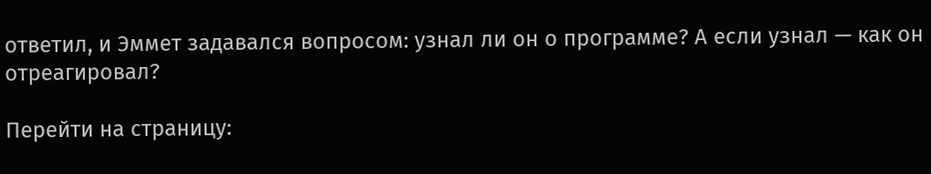ответил, и Эммет задавался вопросом: узнал ли он о программе? А если узнал — как он отреагировал?

Перейти на страницу: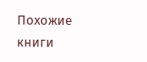Похожие книги